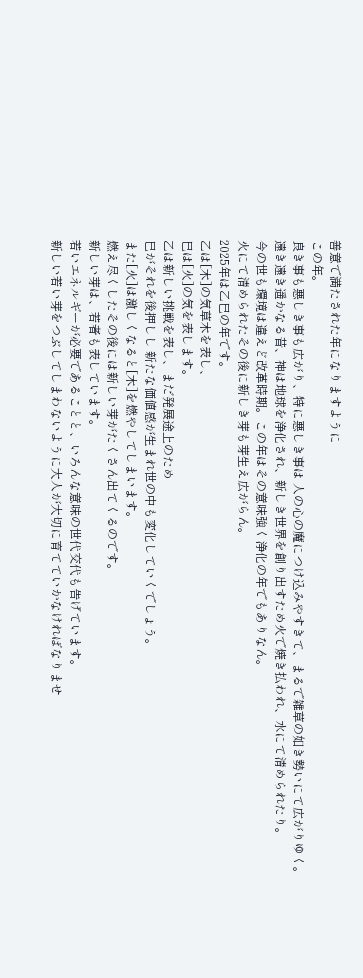善意で満たされた年になりますように
この年。
良き事も悪しき事も広がり、特に悪しき事は 人の心の魔につけ込みやすきて、まるで雑草の如き勢いにて広がりゆく。
遠き遠き遥かなる昔、神は地球を浄化され、新しき世界を創り出すため火で焼き払われ、水にて清められたり。
今の世も環境は違えど改革時期。この年はその意味強く浄化の年でもありなん。
火にて清められたその後に新しき芽も芽生え広がらん。
2025年は乙巳の年です。
乙は[木]の気草木を表し、
巳は[火]の気を表します。
乙は新しい挑戦を表し、まだ発展途上のため
巳がそれを後押しし 新たな価値感が生まれ世の中も変化していくでしょう。
また[火]は激しくなると[木]を燃やしてしまいます。
燃え尽くしたその後には新しい芽がたくさん出てくるのです。
新しい芽は、若者も表しています。
若いエネルギーが必要であることと、いろんな意味の世代交代も告げています。
新しい若い芽をつぶしてしまわないように大人が大切に育てていかなければなりませ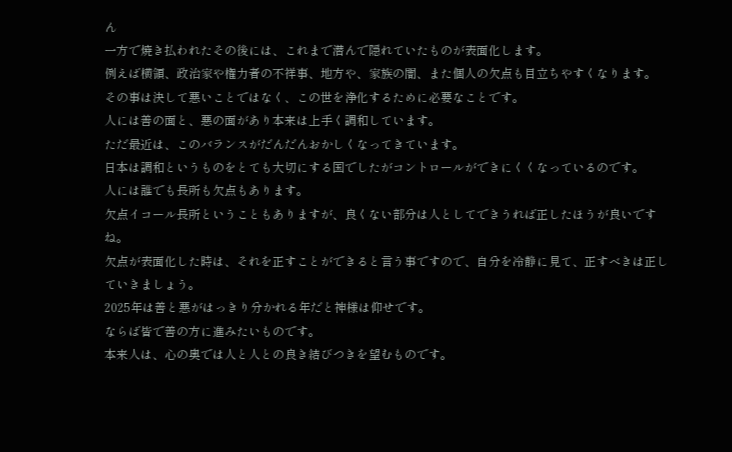ん
一方で焼き払われたその後には、これまで潜んで隠れていたものが表面化します。
例えば横領、政治家や権力者の不祥事、地方や、家族の闇、また個人の欠点も目立ちやすくなります。
その事は決して悪いことではなく、この世を浄化するために必要なことです。
人には善の面と、悪の面があり本来は上手く調和しています。
ただ最近は、このバランスがだんだんおかしくなってきています。
日本は調和というものをとても大切にする国でしたがコントロールができにくくなっているのです。
人には誰でも長所も欠点もあります。
欠点イコール長所ということもありますが、良くない部分は人としてできうれば正したほうが良いですね。
欠点が表面化した時は、それを正すことができると言う事ですので、自分を冷静に見て、正すべきは正していきましょう。
2025年は善と悪がはっきり分かれる年だと神様は仰せです。
ならば皆で善の方に進みたいものです。
本来人は、心の奥では人と人との良き結びつきを望むものです。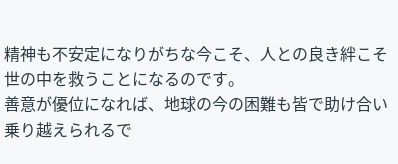精神も不安定になりがちな今こそ、人との良き絆こそ世の中を救うことになるのです。
善意が優位になれば、地球の今の困難も皆で助け合い乗り越えられるで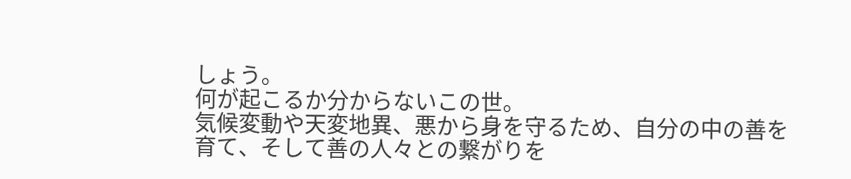しょう。
何が起こるか分からないこの世。
気候変動や天変地異、悪から身を守るため、自分の中の善を育て、そして善の人々との繋がりを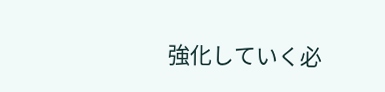強化していく必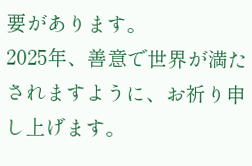要があります。
2025年、善意で世界が満たされますように、お祈り申し上げます。